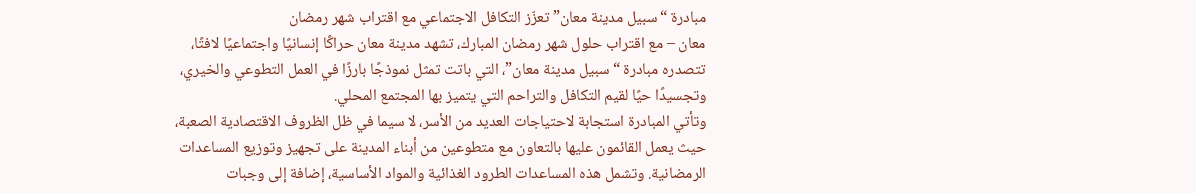مبادرة “سبيل مدينة معان” تعزّز التكافل الاجتماعي مع اقتراب شهر رمضان
معان – مع اقتراب حلول شهر رمضان المبارك، تشهد مدينة معان حراكًا إنسانيًا واجتماعيًا لافتًا، تتصدره مبادرة “سبيل مدينة معان”، التي باتت تمثل نموذجًا بارزًا في العمل التطوعي والخيري، وتجسيدًا حيًا لقيم التكافل والتراحم التي يتميز بها المجتمع المحلي.
وتأتي المبادرة استجابة لاحتياجات العديد من الأسر، لا سيما في ظل الظروف الاقتصادية الصعبة، حيث يعمل القائمون عليها بالتعاون مع متطوعين من أبناء المدينة على تجهيز وتوزيع المساعدات الرمضانية. وتشمل هذه المساعدات الطرود الغذائية والمواد الأساسية، إضافة إلى وجبات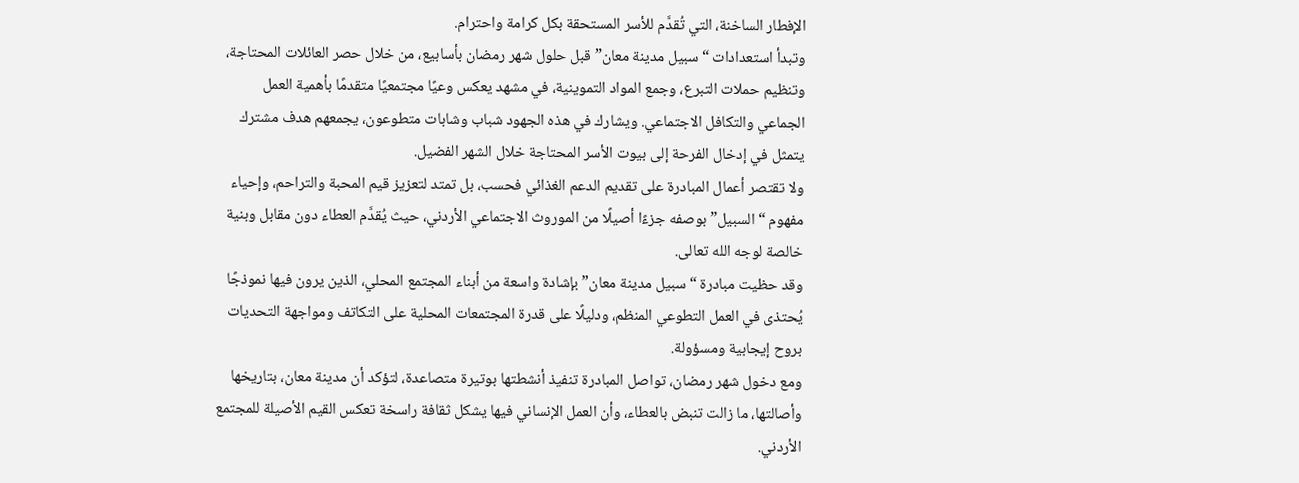الإفطار الساخنة، التي تُقدَّم للأسر المستحقة بكل كرامة واحترام.
وتبدأ استعدادات “سبيل مدينة معان” قبل حلول شهر رمضان بأسابيع، من خلال حصر العائلات المحتاجة، وتنظيم حملات التبرع، وجمع المواد التموينية، في مشهد يعكس وعيًا مجتمعيًا متقدمًا بأهمية العمل الجماعي والتكافل الاجتماعي. ويشارك في هذه الجهود شباب وشابات متطوعون، يجمعهم هدف مشترك يتمثل في إدخال الفرحة إلى بيوت الأسر المحتاجة خلال الشهر الفضيل.
ولا تقتصر أعمال المبادرة على تقديم الدعم الغذائي فحسب، بل تمتد لتعزيز قيم المحبة والتراحم، وإحياء مفهوم “السبيل” بوصفه جزءًا أصيلًا من الموروث الاجتماعي الأردني، حيث يُقدَّم العطاء دون مقابل وبنية خالصة لوجه الله تعالى.
وقد حظيت مبادرة “سبيل مدينة معان” بإشادة واسعة من أبناء المجتمع المحلي، الذين يرون فيها نموذجًا يُحتذى في العمل التطوعي المنظم، ودليلًا على قدرة المجتمعات المحلية على التكاتف ومواجهة التحديات بروح إيجابية ومسؤولة.
ومع دخول شهر رمضان، تواصل المبادرة تنفيذ أنشطتها بوتيرة متصاعدة، لتؤكد أن مدينة معان، بتاريخها وأصالتها، ما زالت تنبض بالعطاء، وأن العمل الإنساني فيها يشكل ثقافة راسخة تعكس القيم الأصيلة للمجتمع الأردني.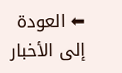⬅ العودة إلى الأخبار